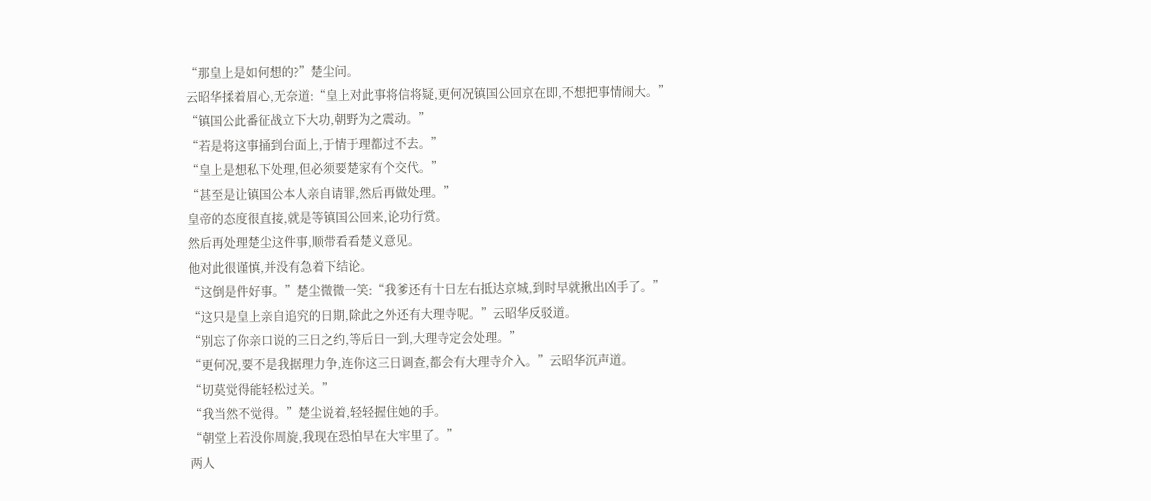“那皇上是如何想的?”楚尘问。
云昭华揉着眉心,无奈道:“皇上对此事将信将疑,更何况镇国公回京在即,不想把事情闹大。”
“镇国公此番征战立下大功,朝野为之震动。”
“若是将这事捅到台面上,于情于理都过不去。”
“皇上是想私下处理,但必须要楚家有个交代。”
“甚至是让镇国公本人亲自请罪,然后再做处理。”
皇帝的态度很直接,就是等镇国公回来,论功行赏。
然后再处理楚尘这件事,顺带看看楚义意见。
他对此很谨慎,并没有急着下结论。
“这倒是件好事。”楚尘微微一笑:“我爹还有十日左右抵达京城,到时早就揪出凶手了。”
“这只是皇上亲自追究的日期,除此之外还有大理寺呢。”云昭华反驳道。
“别忘了你亲口说的三日之约,等后日一到,大理寺定会处理。”
“更何况,要不是我据理力争,连你这三日调查,都会有大理寺介入。”云昭华沉声道。
“切莫觉得能轻松过关。”
“我当然不觉得。”楚尘说着,轻轻握住她的手。
“朝堂上若没你周旋,我现在恐怕早在大牢里了。”
两人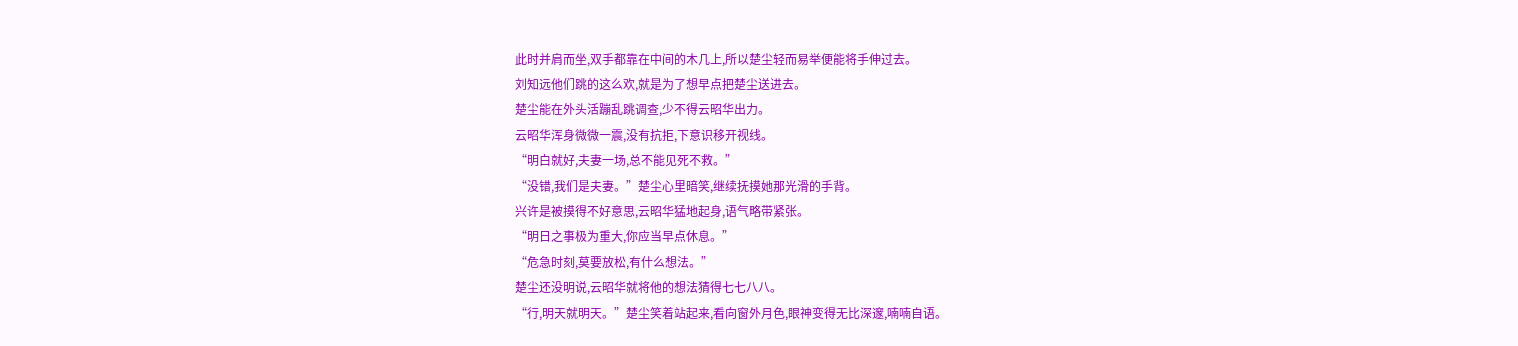此时并肩而坐,双手都靠在中间的木几上,所以楚尘轻而易举便能将手伸过去。
刘知远他们跳的这么欢,就是为了想早点把楚尘送进去。
楚尘能在外头活蹦乱跳调查,少不得云昭华出力。
云昭华浑身微微一震,没有抗拒,下意识移开视线。
“明白就好,夫妻一场,总不能见死不救。”
“没错,我们是夫妻。”楚尘心里暗笑,继续抚摸她那光滑的手背。
兴许是被摸得不好意思,云昭华猛地起身,语气略带紧张。
“明日之事极为重大,你应当早点休息。”
“危急时刻,莫要放松,有什么想法。”
楚尘还没明说,云昭华就将他的想法猜得七七八八。
“行,明天就明天。”楚尘笑着站起来,看向窗外月色,眼神变得无比深邃,喃喃自语。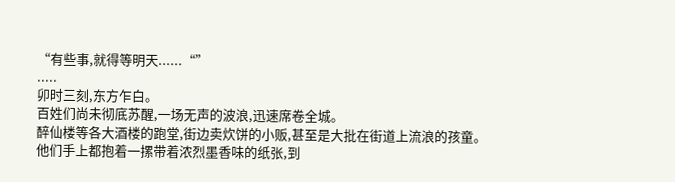“有些事,就得等明天......“”
.....
卯时三刻,东方乍白。
百姓们尚未彻底苏醒,一场无声的波浪,迅速席卷全城。
醉仙楼等各大酒楼的跑堂,街边卖炊饼的小贩,甚至是大批在街道上流浪的孩童。
他们手上都抱着一摞带着浓烈墨香味的纸张,到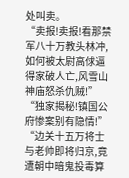处叫卖。
“卖报!卖报!看那禁军八十万教头林冲,如何被太尉高俅逼得家破人亡,风雪山神庙怒杀仇贼!”
“独家揭秘!镇国公府惨案别有隐情!”
“边关十五万将士与老帅即将归京,竟遭朝中暗鬼投毒算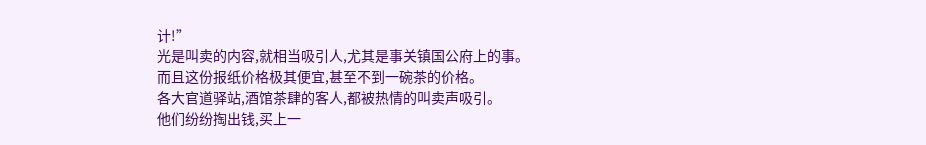计!”
光是叫卖的内容,就相当吸引人,尤其是事关镇国公府上的事。
而且这份报纸价格极其便宜,甚至不到一碗茶的价格。
各大官道驿站,酒馆茶肆的客人,都被热情的叫卖声吸引。
他们纷纷掏出钱,买上一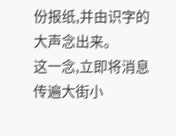份报纸,并由识字的大声念出来。
这一念,立即将消息传遍大街小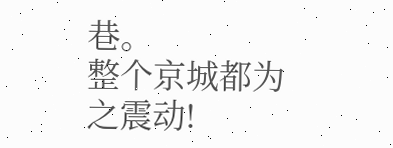巷。
整个京城都为之震动!